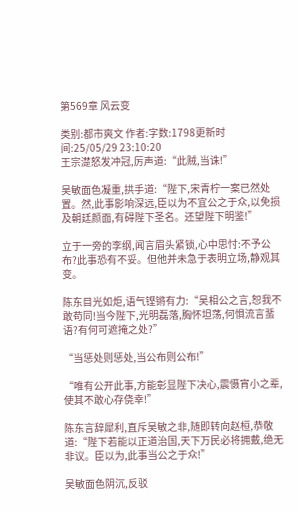第569章 风云变

类别:都市爽文 作者:字数:1798更新时间:25/05/29 23:10:20
王宗濋怒发冲冠,厉声道:“此贼,当诛!”

吴敏面色凝重,拱手道:“陛下,宋青柠一案已然处置。然,此事影响深远,臣以为不宜公之于众,以免损及朝廷颜面,有碍陛下圣名。还望陛下明鉴!”

立于一旁的李纲,闻言眉头紧锁,心中思忖:不予公布?此事恐有不妥。但他并未急于表明立场,静观其变。

陈东目光如炬,语气铿锵有力:“吴相公之言,恕我不敢苟同!当今陛下,光明磊落,胸怀坦荡,何惧流言蜚语?有何可遮掩之处?”

“当惩处则惩处,当公布则公布!”

“唯有公开此事,方能彰显陛下决心,震慑宵小之辈,使其不敢心存侥幸!”

陈东言辞犀利,直斥吴敏之非,随即转向赵桓,恭敬道:“陛下若能以正道治国,天下万民必将拥戴,绝无非议。臣以为,此事当公之于众!”

吴敏面色阴沉,反驳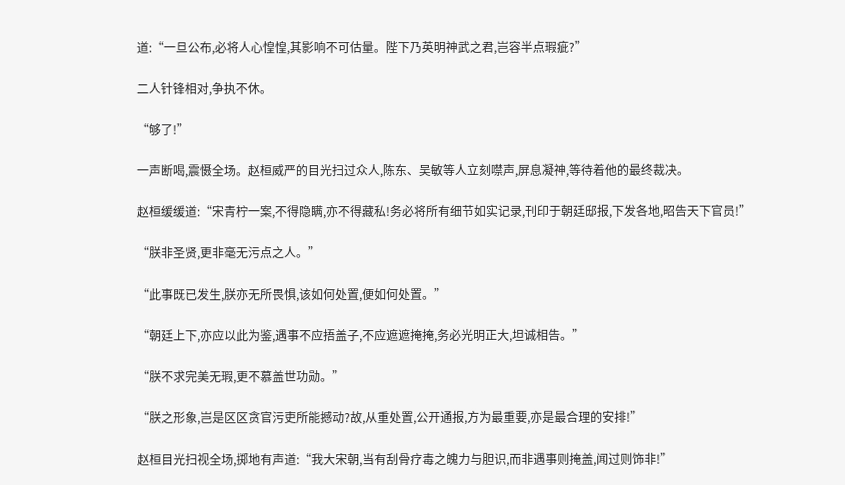道:“一旦公布,必将人心惶惶,其影响不可估量。陛下乃英明神武之君,岂容半点瑕疵?”

二人针锋相对,争执不休。

“够了!”

一声断喝,震慑全场。赵桓威严的目光扫过众人,陈东、吴敏等人立刻噤声,屏息凝神,等待着他的最终裁决。

赵桓缓缓道:“宋青柠一案,不得隐瞒,亦不得藏私!务必将所有细节如实记录,刊印于朝廷邸报,下发各地,昭告天下官员!”

“朕非圣贤,更非毫无污点之人。”

“此事既已发生,朕亦无所畏惧,该如何处置,便如何处置。”

“朝廷上下,亦应以此为鉴,遇事不应捂盖子,不应遮遮掩掩,务必光明正大,坦诚相告。”

“朕不求完美无瑕,更不慕盖世功勋。”

“朕之形象,岂是区区贪官污吏所能撼动?故,从重处置,公开通报,方为最重要,亦是最合理的安排!”

赵桓目光扫视全场,掷地有声道:“我大宋朝,当有刮骨疗毒之魄力与胆识,而非遇事则掩盖,闻过则饰非!”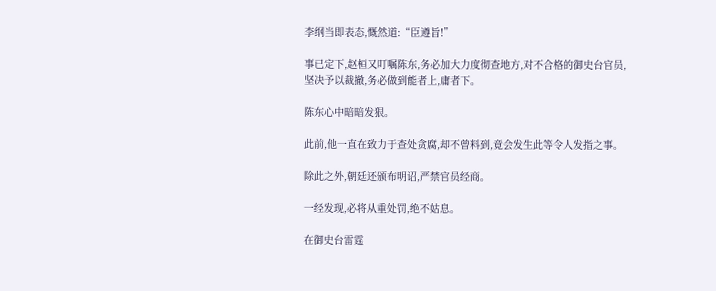李纲当即表态,慨然道:“臣遵旨!”

事已定下,赵桓又叮嘱陈东,务必加大力度彻查地方,对不合格的御史台官员,坚决予以裁撤,务必做到能者上,庸者下。

陈东心中暗暗发狠。

此前,他一直在致力于查处贪腐,却不曾料到,竟会发生此等令人发指之事。

除此之外,朝廷还颁布明诏,严禁官员经商。

一经发现,必将从重处罚,绝不姑息。

在御史台雷霆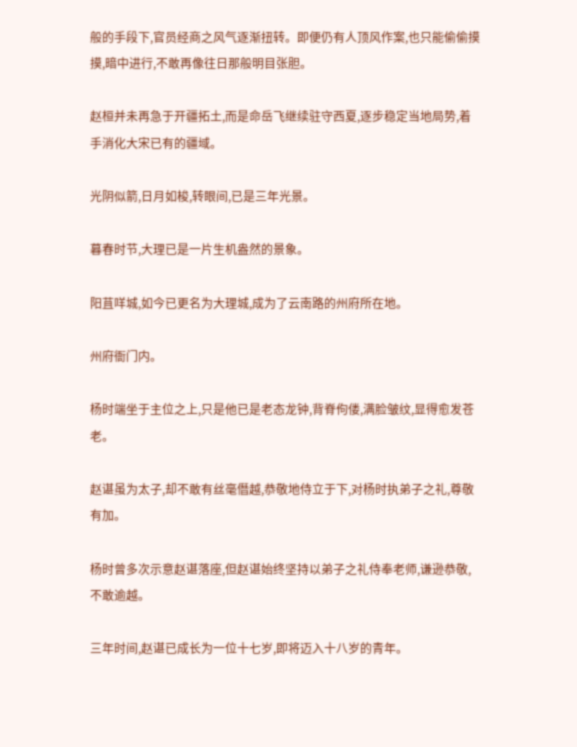般的手段下,官员经商之风气逐渐扭转。即便仍有人顶风作案,也只能偷偷摸摸,暗中进行,不敢再像往日那般明目张胆。

赵桓并未再急于开疆拓土,而是命岳飞继续驻守西夏,逐步稳定当地局势,着手消化大宋已有的疆域。

光阴似箭,日月如梭,转眼间,已是三年光景。

暮春时节,大理已是一片生机盎然的景象。

阳苴咩城,如今已更名为大理城,成为了云南路的州府所在地。

州府衙门内。

杨时端坐于主位之上,只是他已是老态龙钟,背脊佝偻,满脸皱纹,显得愈发苍老。

赵谌虽为太子,却不敢有丝毫僭越,恭敬地侍立于下,对杨时执弟子之礼,尊敬有加。

杨时曾多次示意赵谌落座,但赵谌始终坚持以弟子之礼侍奉老师,谦逊恭敬,不敢逾越。

三年时间,赵谌已成长为一位十七岁,即将迈入十八岁的青年。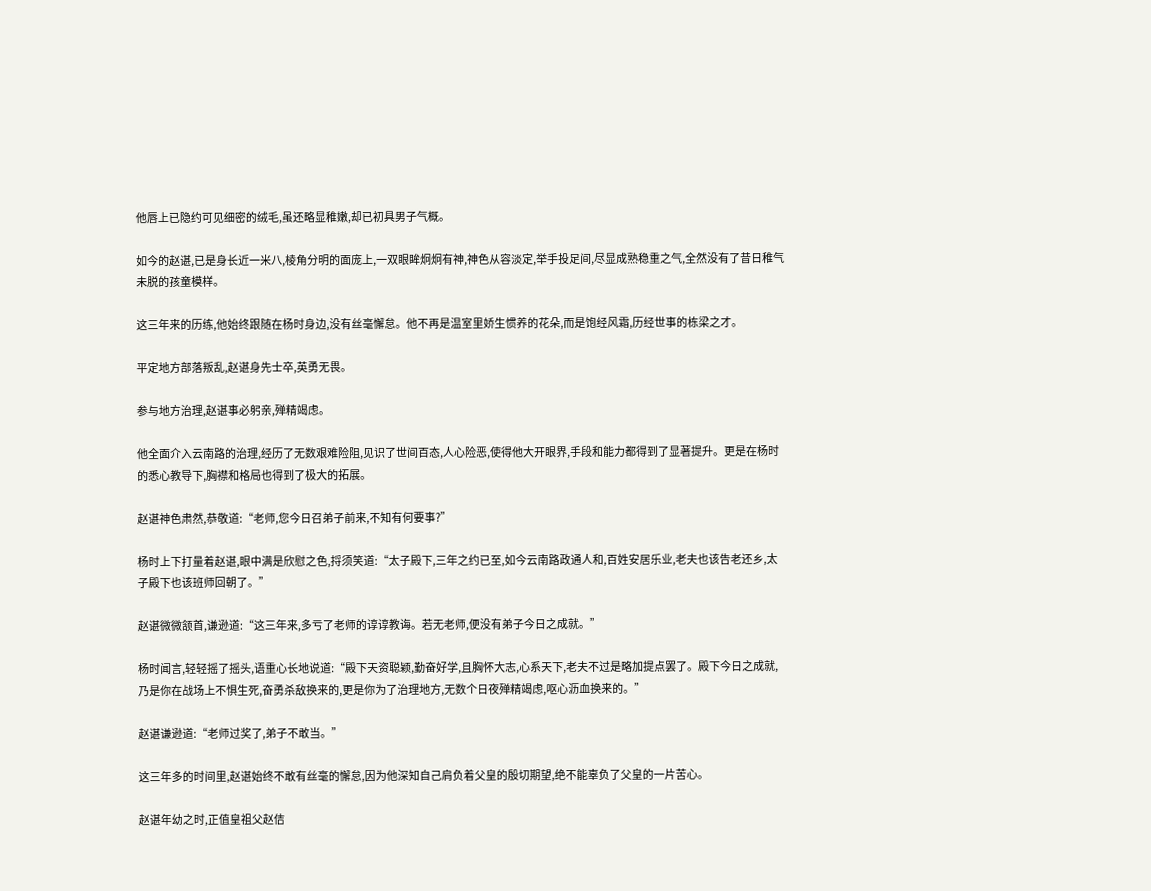他唇上已隐约可见细密的绒毛,虽还略显稚嫩,却已初具男子气概。

如今的赵谌,已是身长近一米八,棱角分明的面庞上,一双眼眸炯炯有神,神色从容淡定,举手投足间,尽显成熟稳重之气,全然没有了昔日稚气未脱的孩童模样。

这三年来的历练,他始终跟随在杨时身边,没有丝毫懈怠。他不再是温室里娇生惯养的花朵,而是饱经风霜,历经世事的栋梁之才。

平定地方部落叛乱,赵谌身先士卒,英勇无畏。

参与地方治理,赵谌事必躬亲,殚精竭虑。

他全面介入云南路的治理,经历了无数艰难险阻,见识了世间百态,人心险恶,使得他大开眼界,手段和能力都得到了显著提升。更是在杨时的悉心教导下,胸襟和格局也得到了极大的拓展。

赵谌神色肃然,恭敬道:“老师,您今日召弟子前来,不知有何要事?”

杨时上下打量着赵谌,眼中满是欣慰之色,捋须笑道:“太子殿下,三年之约已至,如今云南路政通人和,百姓安居乐业,老夫也该告老还乡,太子殿下也该班师回朝了。”

赵谌微微颔首,谦逊道:“这三年来,多亏了老师的谆谆教诲。若无老师,便没有弟子今日之成就。”

杨时闻言,轻轻摇了摇头,语重心长地说道:“殿下天资聪颖,勤奋好学,且胸怀大志,心系天下,老夫不过是略加提点罢了。殿下今日之成就,乃是你在战场上不惧生死,奋勇杀敌换来的,更是你为了治理地方,无数个日夜殚精竭虑,呕心沥血换来的。”

赵谌谦逊道:“老师过奖了,弟子不敢当。”

这三年多的时间里,赵谌始终不敢有丝毫的懈怠,因为他深知自己肩负着父皇的殷切期望,绝不能辜负了父皇的一片苦心。

赵谌年幼之时,正值皇祖父赵佶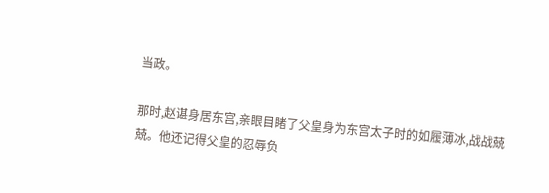当政。

那时,赵谌身居东宫,亲眼目睹了父皇身为东宫太子时的如履薄冰,战战兢兢。他还记得父皇的忍辱负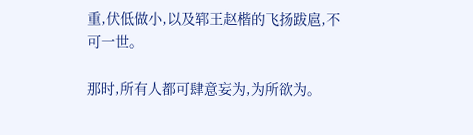重,伏低做小,以及郓王赵楷的飞扬跋扈,不可一世。

那时,所有人都可肆意妄为,为所欲为。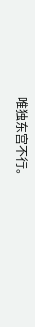唯独东宫不行。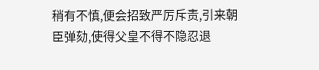稍有不慎,便会招致严厉斥责,引来朝臣弹劾,使得父皇不得不隐忍退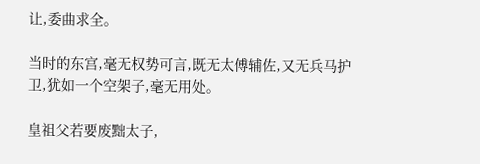让,委曲求全。

当时的东宫,毫无权势可言,既无太傅辅佐,又无兵马护卫,犹如一个空架子,毫无用处。

皇祖父若要废黜太子,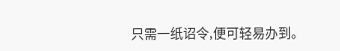只需一纸诏令,便可轻易办到。